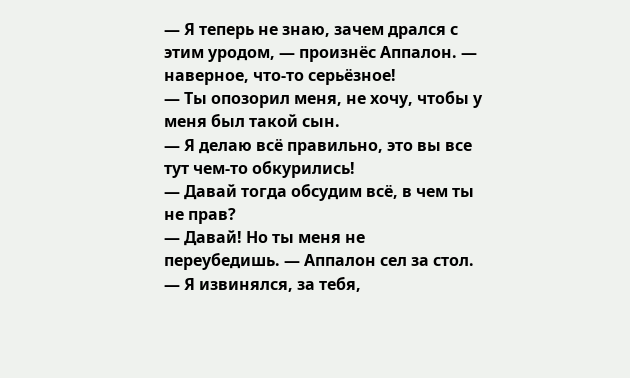— Я теперь не знаю, зачем дрался с этим уродом, — произнёс Аппалон. — наверное, что-то серьёзное!
— Ты опозорил меня, не хочу, чтобы у меня был такой сын.
— Я делаю всё правильно, это вы все тут чем-то обкурились!
— Давай тогда обсудим всё, в чем ты не прав?
— Давай! Но ты меня не переубедишь. — Аппалон сел за стол.
— Я извинялся, за тебя,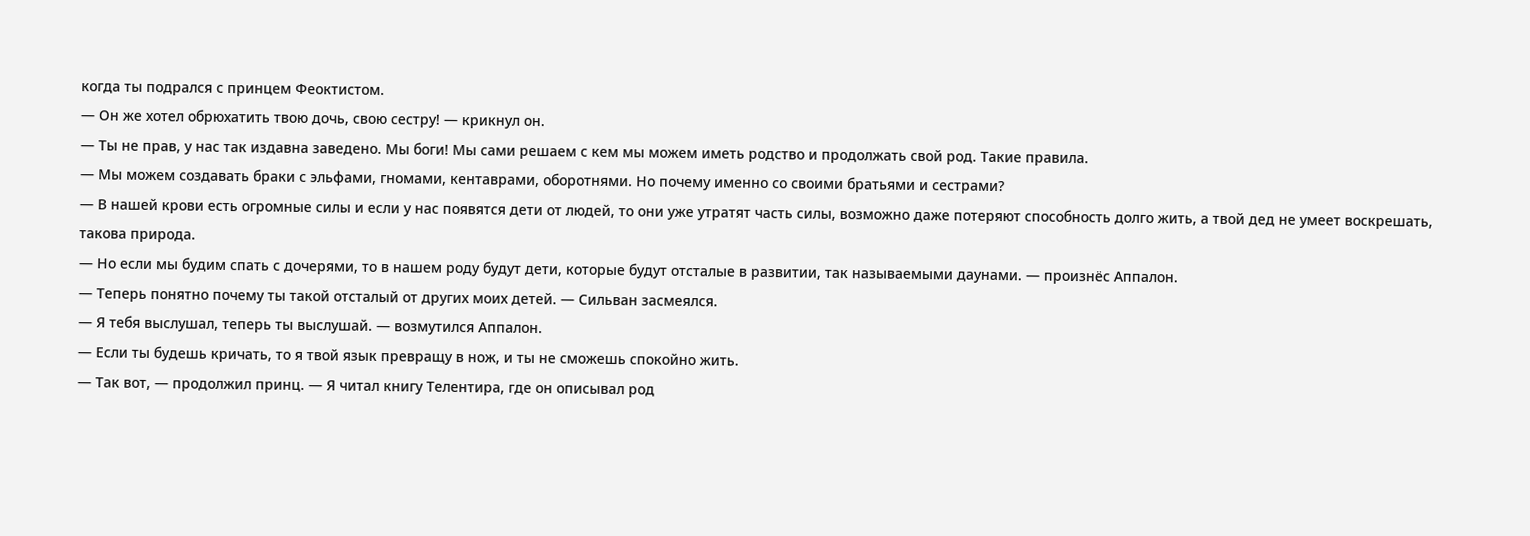когда ты подрался с принцем Феоктистом.
— Он же хотел обрюхатить твою дочь, свою сестру! — крикнул он.
— Ты не прав, у нас так издавна заведено. Мы боги! Мы сами решаем с кем мы можем иметь родство и продолжать свой род. Такие правила.
— Мы можем создавать браки с эльфами, гномами, кентаврами, оборотнями. Но почему именно со своими братьями и сестрами?
— В нашей крови есть огромные силы и если у нас появятся дети от людей, то они уже утратят часть силы, возможно даже потеряют способность долго жить, а твой дед не умеет воскрешать, такова природа.
— Но если мы будим спать с дочерями, то в нашем роду будут дети, которые будут отсталые в развитии, так называемыми даунами. — произнёс Аппалон.
— Теперь понятно почему ты такой отсталый от других моих детей. — Сильван засмеялся.
— Я тебя выслушал, теперь ты выслушай. — возмутился Аппалон.
— Если ты будешь кричать, то я твой язык превращу в нож, и ты не сможешь спокойно жить.
— Так вот, — продолжил принц. — Я читал книгу Телентира, где он описывал род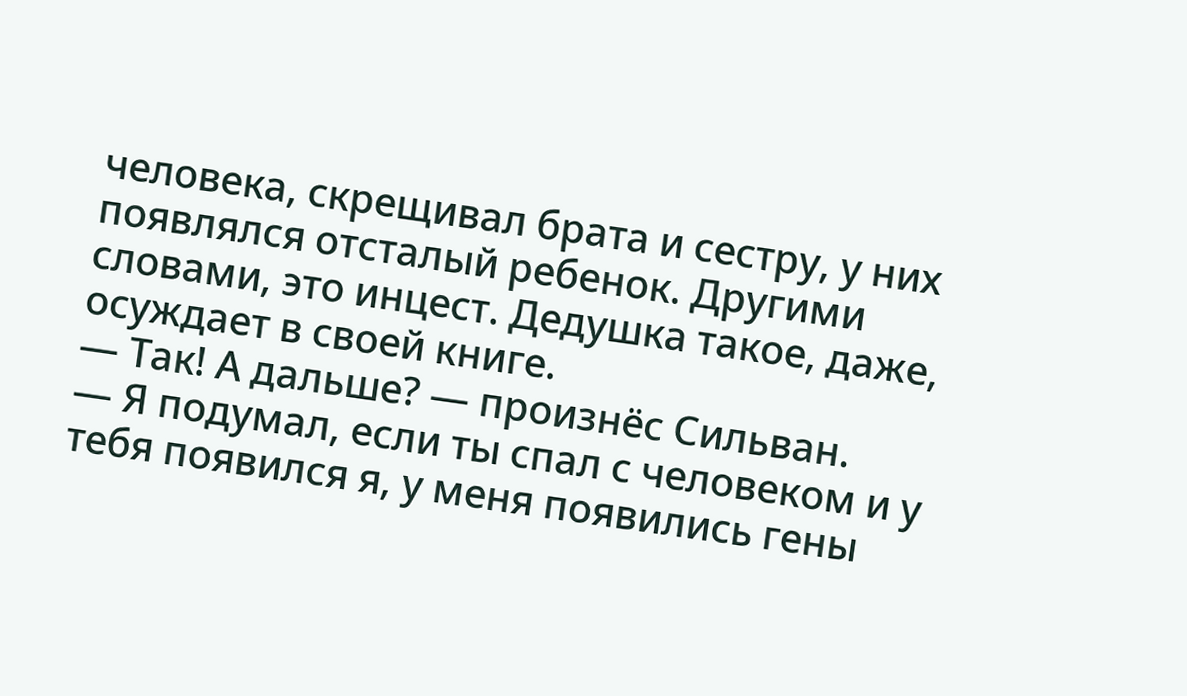человека, скрещивал брата и сестру, у них появлялся отсталый ребенок. Другими словами, это инцест. Дедушка такое, даже, осуждает в своей книге.
— Так! А дальше? — произнёс Сильван.
— Я подумал, если ты спал с человеком и у тебя появился я, у меня появились гены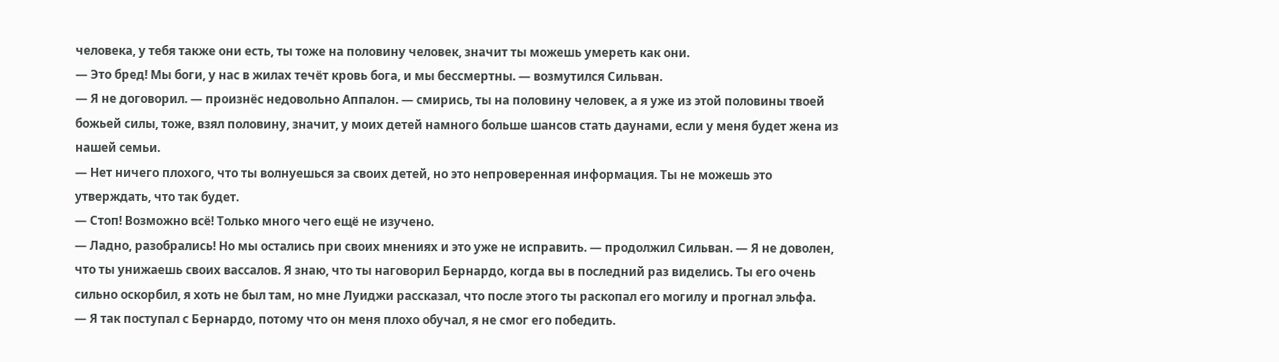человека, у тебя также они есть, ты тоже на половину человек, значит ты можешь умереть как они.
— Это бред! Мы боги, у нас в жилах течёт кровь бога, и мы бессмертны. — возмутился Сильван.
— Я не договорил. — произнёс недовольно Аппалон. — смирись, ты на половину человек, а я уже из этой половины твоей божьей силы, тоже, взял половину, значит, у моих детей намного больше шансов стать даунами, если у меня будет жена из нашей семьи.
— Нет ничего плохого, что ты волнуешься за своих детей, но это непроверенная информация. Ты не можешь это утверждать, что так будет.
— Стоп! Возможно всё! Только много чего ещё не изучено.
— Ладно, разобрались! Но мы остались при своих мнениях и это уже не исправить. — продолжил Сильван. — Я не доволен, что ты унижаешь своих вассалов. Я знаю, что ты наговорил Бернардо, когда вы в последний раз виделись. Ты его очень сильно оскорбил, я хоть не был там, но мне Луиджи рассказал, что после этого ты раскопал его могилу и прогнал эльфа.
— Я так поступал с Бернардо, потому что он меня плохо обучал, я не смог его победить.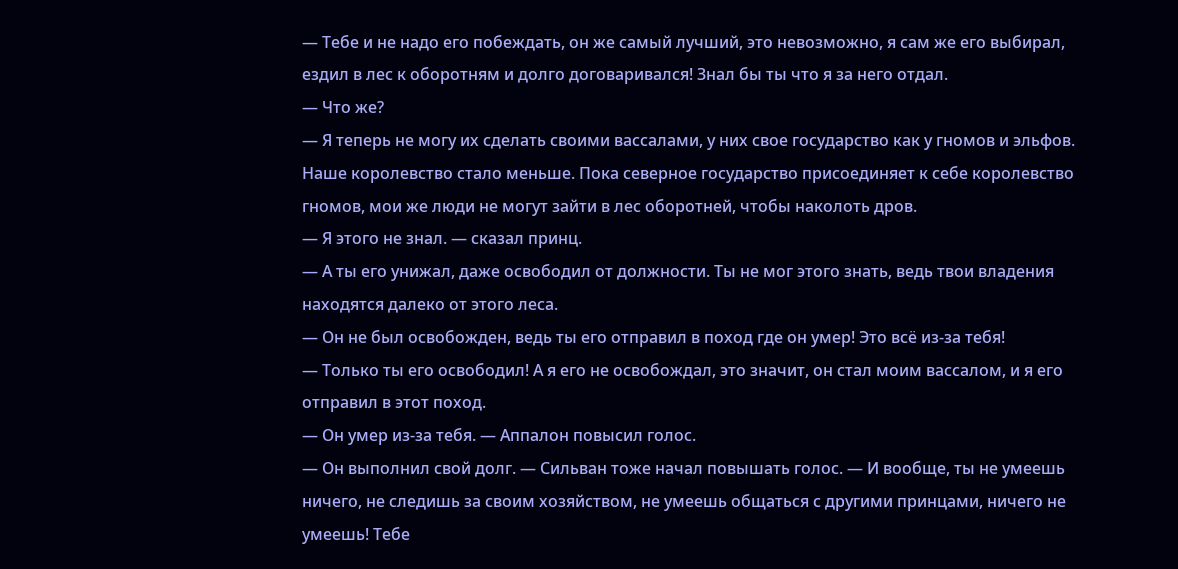— Тебе и не надо его побеждать, он же самый лучший, это невозможно, я сам же его выбирал, ездил в лес к оборотням и долго договаривался! Знал бы ты что я за него отдал.
— Что же?
— Я теперь не могу их сделать своими вассалами, у них свое государство как у гномов и эльфов. Наше королевство стало меньше. Пока северное государство присоединяет к себе королевство гномов, мои же люди не могут зайти в лес оборотней, чтобы наколоть дров.
— Я этого не знал. — сказал принц.
— А ты его унижал, даже освободил от должности. Ты не мог этого знать, ведь твои владения находятся далеко от этого леса.
— Он не был освобожден, ведь ты его отправил в поход где он умер! Это всё из-за тебя!
— Только ты его освободил! А я его не освобождал, это значит, он стал моим вассалом, и я его отправил в этот поход.
— Он умер из-за тебя. — Аппалон повысил голос.
— Он выполнил свой долг. — Сильван тоже начал повышать голос. — И вообще, ты не умеешь ничего, не следишь за своим хозяйством, не умеешь общаться с другими принцами, ничего не умеешь! Тебе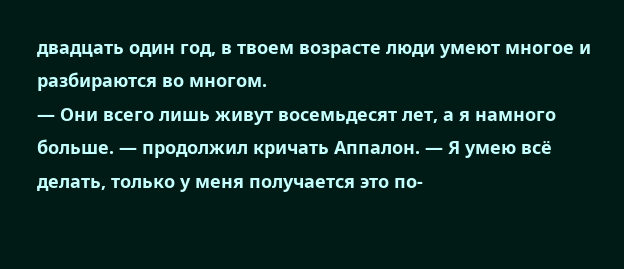двадцать один год, в твоем возрасте люди умеют многое и разбираются во многом.
— Они всего лишь живут восемьдесят лет, а я намного больше. — продолжил кричать Аппалон. — Я умею всё делать, только у меня получается это по-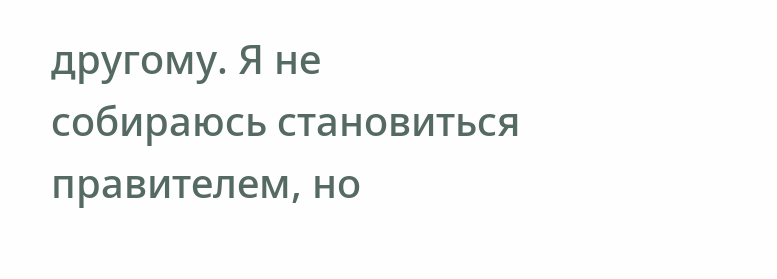другому. Я не собираюсь становиться правителем, но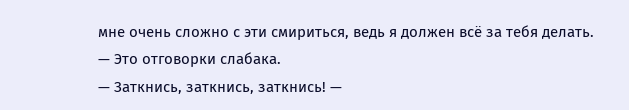мне очень сложно с эти смириться, ведь я должен всё за тебя делать.
— Это отговорки слабака.
— Заткнись, заткнись, заткнись! —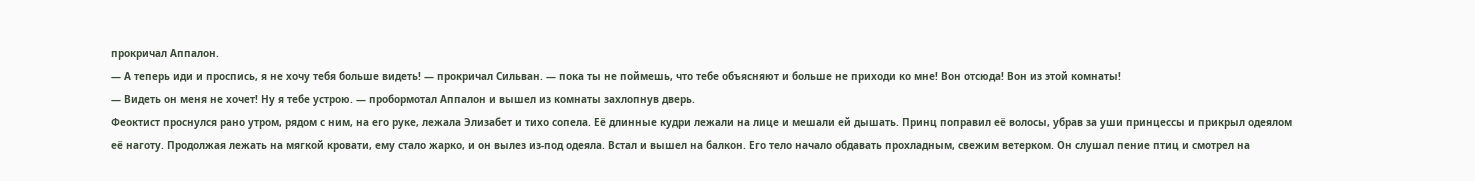прокричал Аппалон.
— А теперь иди и проспись, я не хочу тебя больше видеть! — прокричал Сильван. — пока ты не поймешь, что тебе объясняют и больше не приходи ко мне! Вон отсюда! Вон из этой комнаты!
— Видеть он меня не хочет! Ну я тебе устрою. — пробормотал Аппалон и вышел из комнаты захлопнув дверь.
Феоктист проснулся рано утром, рядом с ним, на его руке, лежала Элизабет и тихо сопела. Её длинные кудри лежали на лице и мешали ей дышать. Принц поправил её волосы, убрав за уши принцессы и прикрыл одеялом её наготу. Продолжая лежать на мягкой кровати, ему стало жарко, и он вылез из-под одеяла. Встал и вышел на балкон. Его тело начало обдавать прохладным, свежим ветерком. Он слушал пение птиц и смотрел на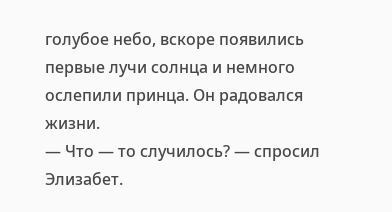голубое небо, вскоре появились первые лучи солнца и немного ослепили принца. Он радовался жизни.
— Что — то случилось? — спросил Элизабет.